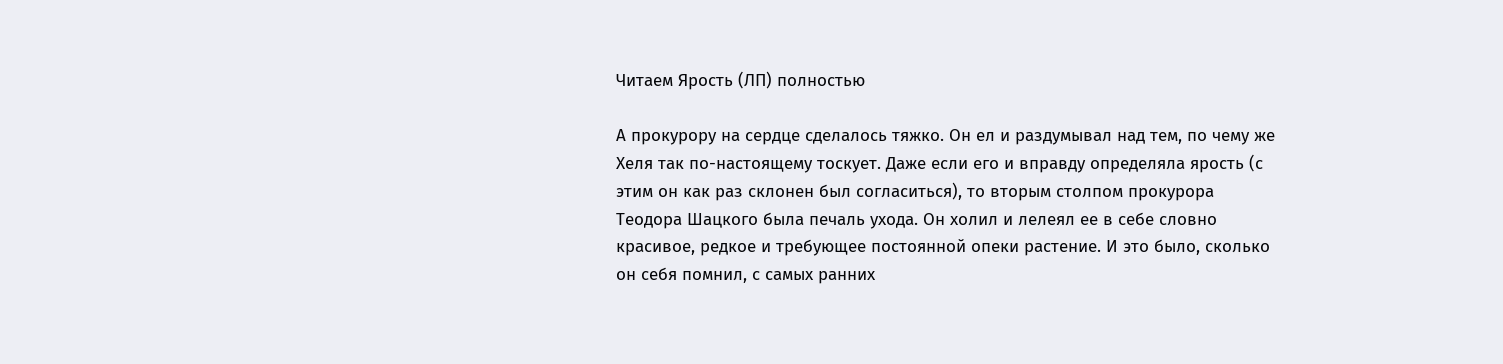Читаем Ярость (ЛП) полностью

А прокурору на сердце сделалось тяжко. Он ел и раздумывал над тем, по чему же Хеля так по-настоящему тоскует. Даже если его и вправду определяла ярость (с этим он как раз склонен был согласиться), то вторым столпом прокурора Теодора Шацкого была печаль ухода. Он холил и лелеял ее в себе словно красивое, редкое и требующее постоянной опеки растение. И это было, сколько он себя помнил, с самых ранних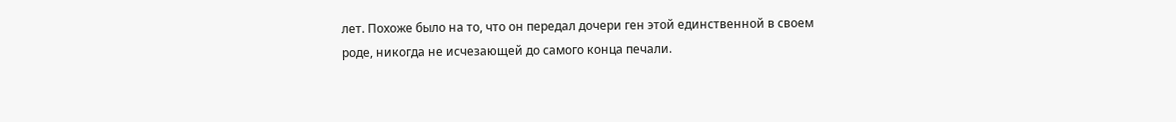лет. Похоже было на то, что он передал дочери ген этой единственной в своем роде, никогда не исчезающей до самого конца печали.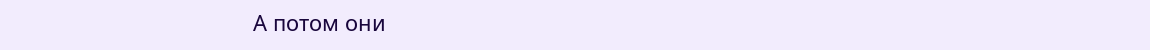А потом они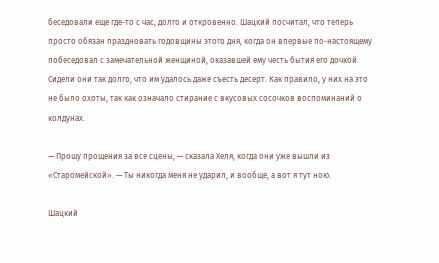беседовали еще где-то с час, долго и откровенно. Шацкий посчитал, что теперь просто обязан праздновать годовщины этого дня, когда он впервые по-настоящему побеседовал с замечательной женщиной, оказавшей ему честь бытия его дочкой. Сидели они так долго, что им удалось даже съесть десерт. Как правило, у них на это не было охоты, так как означало стирание с вкусовых сосочков воспоминаний о колдунах.

— Прошу прощения за все сцены, — сказала Хеля, когда они уже вышли из «Старомейской». — Ты никогда меня не ударил, и вообще, а вот я тут ною.

Шацкий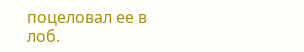поцеловал ее в лоб.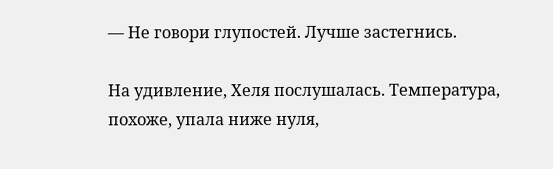— Не говори глупостей. Лучше застегнись.

На удивление, Хеля послушалась. Температура, похоже, упала ниже нуля,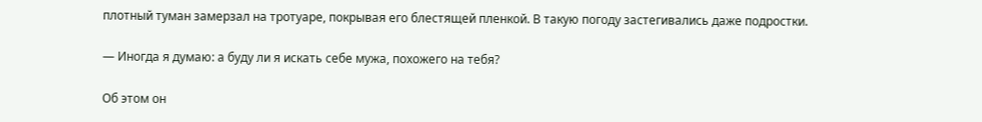плотный туман замерзал на тротуаре, покрывая его блестящей пленкой. В такую погоду застегивались даже подростки.

— Иногда я думаю: а буду ли я искать себе мужа, похожего на тебя?

Об этом он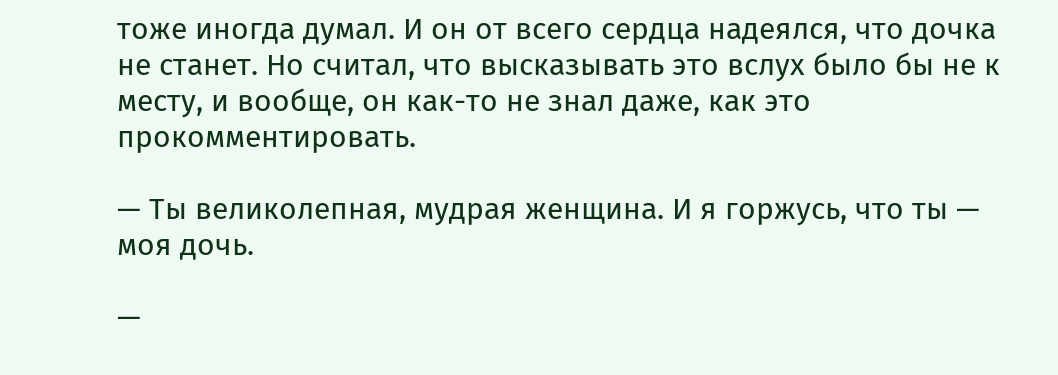тоже иногда думал. И он от всего сердца надеялся, что дочка не станет. Но считал, что высказывать это вслух было бы не к месту, и вообще, он как-то не знал даже, как это прокомментировать.

— Ты великолепная, мудрая женщина. И я горжусь, что ты — моя дочь.

—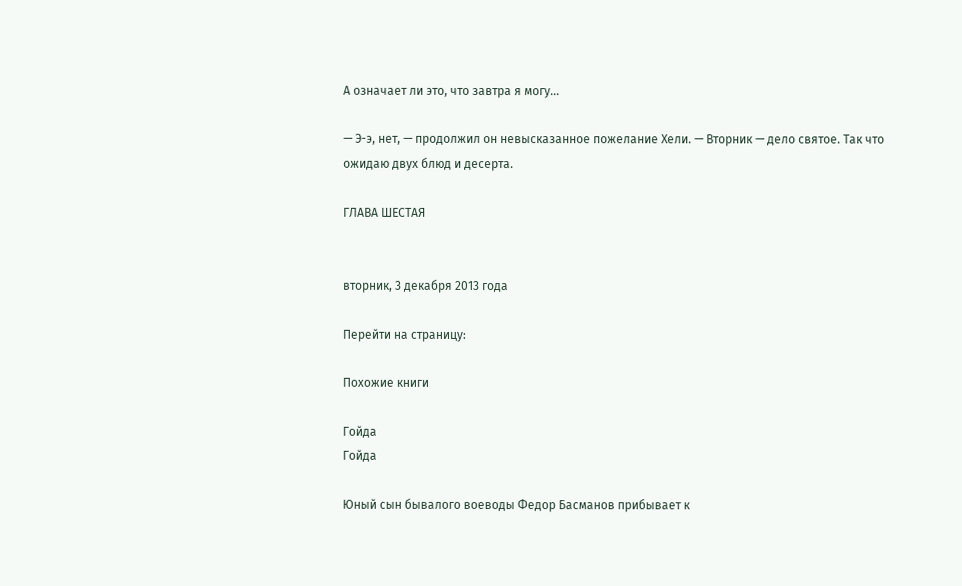А означает ли это, что завтра я могу…

— Э-э, нет, — продолжил он невысказанное пожелание Хели. — Вторник — дело святое. Так что ожидаю двух блюд и десерта.

ГЛАВА ШЕСТАЯ


вторник, 3 декабря 2013 года

Перейти на страницу:

Похожие книги

Гойда
Гойда

Юный сын бывалого воеводы Федор Басманов прибывает к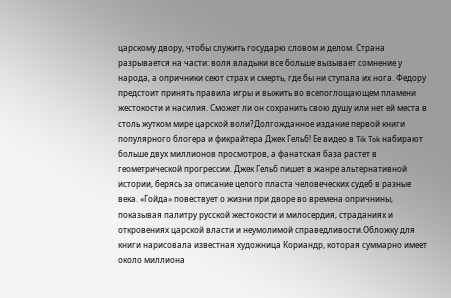царскому двору, чтобы служить государю словом и делом. Страна разрывается на части: воля владыки все больше вызывает сомнение у народа, а опричники сеют страх и смерть, где бы ни ступала их нога. Федору предстоит принять правила игры и выжить во всепоглощающем пламени жестокости и насилия. Сможет ли он сохранить свою душу или нет ей места в столь жутком мире царской воли?Долгожданное издание первой книги популярного блогера и фикрайтера Джек Гельб! Ее видео в Tik Tok набирают больше двух миллионов просмотров, а фанатская база растет в геометрической прогрессии. Джек Гельб пишет в жанре альтернативной истории, берясь за описание целого пласта человеческих судеб в разные века. «Гойда» повествует о жизни при дворе во времена опричнины, показывая палитру русской жестокости и милосердия, страданиях и откровениях царской власти и неумолимой справедливости.Обложку для книги нарисовала известная художница Кориандр, которая суммарно имеет около миллиона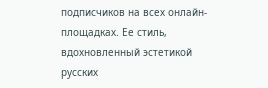подписчиков на всех онлайн-площадках. Ее стиль, вдохновленный эстетикой русских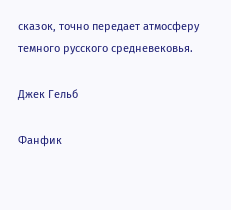сказок, точно передает атмосферу темного русского средневековья.

Джек Гельб

Фанфик